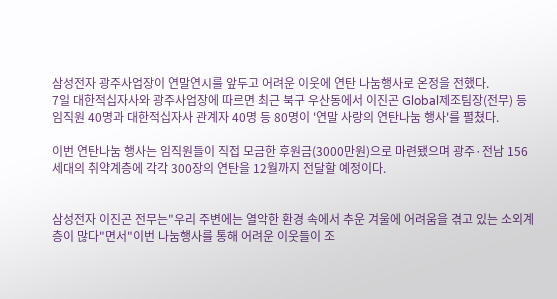삼성전자 광주사업장이 연말연시를 앞두고 어려운 이웃에 연탄 나눔행사로 온정을 전했다.
7일 대한적십자사와 광주사업장에 따르면 최근 북구 우산동에서 이진곤 Global제조팀장(전무) 등 임직원 40명과 대한적십자사 관계자 40명 등 80명이 '연말 사랑의 연탄나눔 행사'를 펼쳤다.

이번 연탄나눔 행사는 임직원들이 직접 모금한 후원금(3000만원)으로 마련됐으며 광주·전남 156세대의 취약계층에 각각 300장의 연탄을 12월까지 전달할 예정이다.


삼성전자 이진곤 전무는"우리 주변에는 열악한 환경 속에서 추운 겨울에 어려움을 겪고 있는 소외계층이 많다"면서"이번 나눔행사를 통해 어려운 이웃들이 조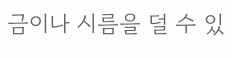금이나 시름을 덜 수 있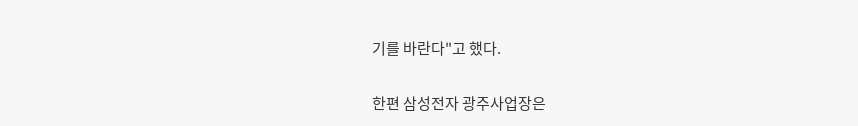기를 바란다"고 했다.

한편 삼성전자 광주사업장은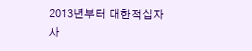2013년부터 대한적십자사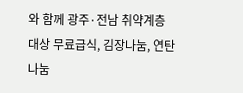와 함께 광주·전남 취약계층 대상 무료급식, 김장나눔, 연탄나눔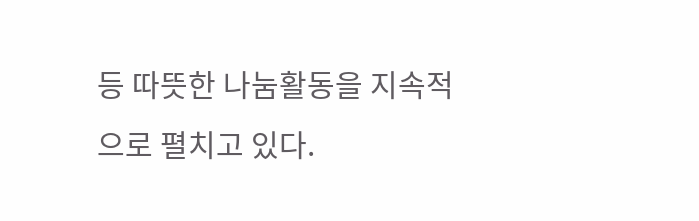등 따뜻한 나눔활동을 지속적으로 펼치고 있다.